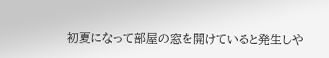初夏になって部屋の窓を開けていると発生しや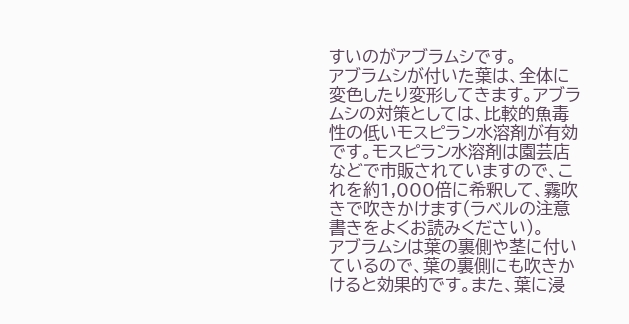すいのがアブラムシです。
アブラムシが付いた葉は、全体に変色したり変形してきます。アブラムシの対策としては、比較的魚毒性の低いモスピラン水溶剤が有効です。モスピラン水溶剤は園芸店などで市販されていますので、これを約1,000倍に希釈して、霧吹きで吹きかけます(ラベルの注意書きをよくお読みください)。
アブラムシは葉の裏側や茎に付いているので、葉の裏側にも吹きかけると効果的です。また、葉に浸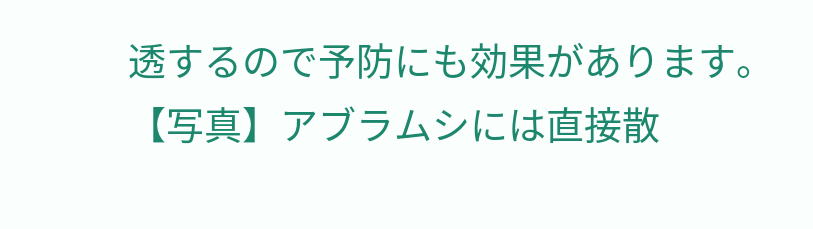透するので予防にも効果があります。
【写真】アブラムシには直接散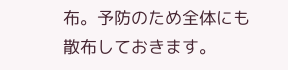布。予防のため全体にも散布しておきます。